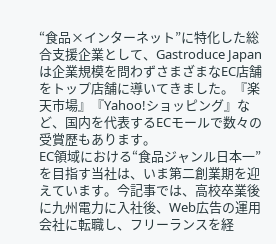“食品×インターネット”に特化した総合支援企業として、Gastroduce Japanは企業規模を問わずさまざまなEC店舗をトップ店舗に導いてきました。『楽天市場』『Yahoo!ショッピング』など、国内を代表するECモールで数々の受賞歴もあります。
EC領域における“食品ジャンル日本一”を目指す当社は、いま第二創業期を迎えています。今記事では、高校卒業後に九州電力に入社後、Web広告の運用会社に転職し、フリーランスを経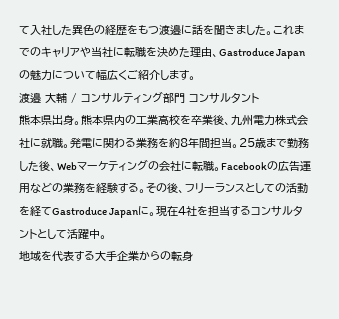て入社した異色の経歴をもつ渡邉に話を聞きました。これまでのキャリアや当社に転職を決めた理由、Gastroduce Japanの魅力について幅広くご紹介します。
渡邉 大輔 / コンサルティング部門 コンサルタント
熊本県出身。熊本県内の工業高校を卒業後、九州電力株式会社に就職。発電に関わる業務を約8年間担当。25歳まで勤務した後、Webマーケティングの会社に転職。Facebookの広告運用などの業務を経験する。その後、フリーランスとしての活動を経てGastroduce Japanに。現在4社を担当するコンサルタントとして活躍中。
地域を代表する大手企業からの転身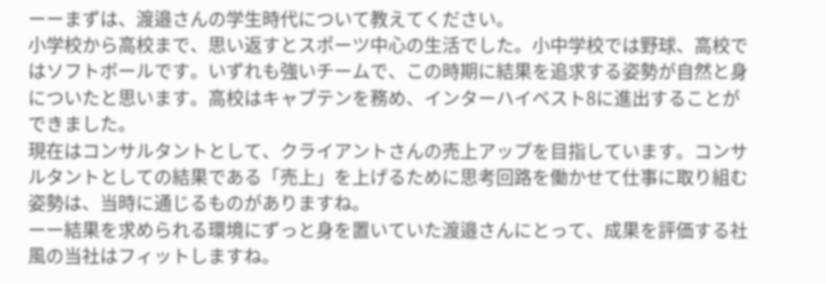ーーまずは、渡邉さんの学生時代について教えてください。
小学校から高校まで、思い返すとスポーツ中心の生活でした。小中学校では野球、高校ではソフトボールです。いずれも強いチームで、この時期に結果を追求する姿勢が自然と身についたと思います。高校はキャプテンを務め、インターハイベスト8に進出することができました。
現在はコンサルタントとして、クライアントさんの売上アップを目指しています。コンサルタントとしての結果である「売上」を上げるために思考回路を働かせて仕事に取り組む姿勢は、当時に通じるものがありますね。
ーー結果を求められる環境にずっと身を置いていた渡邉さんにとって、成果を評価する社風の当社はフィットしますね。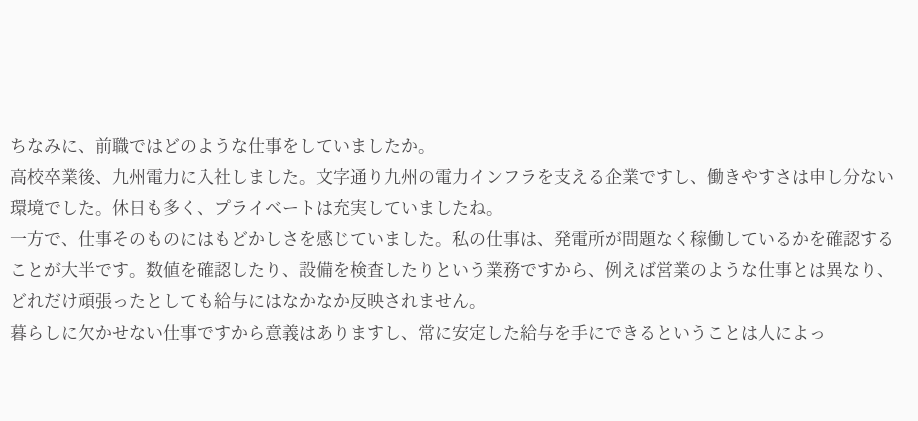ちなみに、前職ではどのような仕事をしていましたか。
高校卒業後、九州電力に入社しました。文字通り九州の電力インフラを支える企業ですし、働きやすさは申し分ない環境でした。休日も多く、プライベートは充実していましたね。
一方で、仕事そのものにはもどかしさを感じていました。私の仕事は、発電所が問題なく稼働しているかを確認することが大半です。数値を確認したり、設備を検査したりという業務ですから、例えば営業のような仕事とは異なり、どれだけ頑張ったとしても給与にはなかなか反映されません。
暮らしに欠かせない仕事ですから意義はありますし、常に安定した給与を手にできるということは人によっ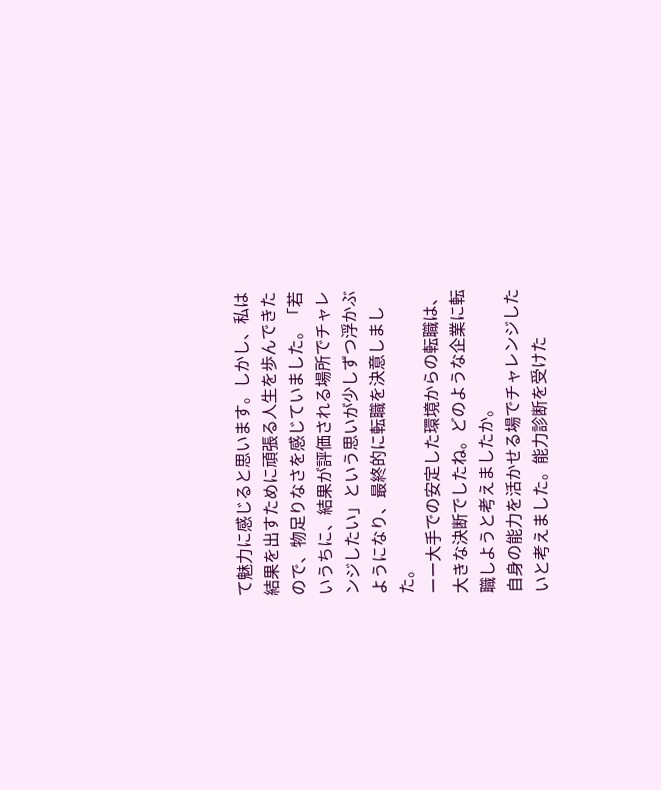て魅力に感じると思います。しかし、私は結果を出すために頑張る人生を歩んできたので、物足りなさを感じていました。「若いうちに、結果が評価される場所でチャレンジしたい」という思いが少しずつ浮かぶようになり、最終的に転職を決意しました。
ーー大手での安定した環境からの転職は、大きな決断でしたね。どのような企業に転職しようと考えましたか。
自身の能力を活かせる場でチャレンジしたいと考えました。能力診断を受けた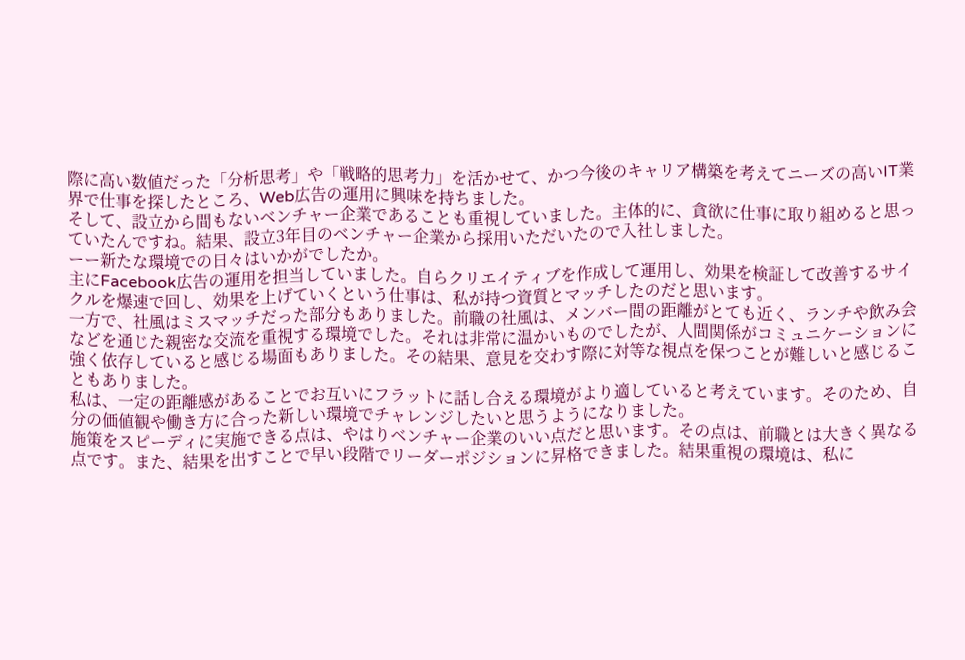際に高い数値だった「分析思考」や「戦略的思考力」を活かせて、かつ今後のキャリア構築を考えてニーズの高いIT業界で仕事を探したところ、Web広告の運用に興味を持ちました。
そして、設立から間もないベンチャー企業であることも重視していました。主体的に、貪欲に仕事に取り組めると思っていたんですね。結果、設立3年目のベンチャー企業から採用いただいたので入社しました。
ーー新たな環境での日々はいかがでしたか。
主にFacebook広告の運用を担当していました。自らクリエイティブを作成して運用し、効果を検証して改善するサイクルを爆速で回し、効果を上げていくという仕事は、私が持つ資質とマッチしたのだと思います。
一方で、社風はミスマッチだった部分もありました。前職の社風は、メンバー間の距離がとても近く、ランチや飲み会などを通じた親密な交流を重視する環境でした。それは非常に温かいものでしたが、人間関係がコミュニケーションに強く依存していると感じる場面もありました。その結果、意見を交わす際に対等な視点を保つことが難しいと感じることもありました。
私は、一定の距離感があることでお互いにフラットに話し合える環境がより適していると考えています。そのため、自分の価値観や働き方に合った新しい環境でチャレンジしたいと思うようになりました。
施策をスピーディに実施できる点は、やはりベンチャー企業のいい点だと思います。その点は、前職とは大きく異なる点です。また、結果を出すことで早い段階でリーダーポジションに昇格できました。結果重視の環境は、私に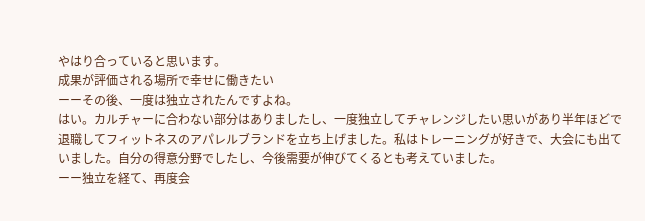やはり合っていると思います。
成果が評価される場所で幸せに働きたい
ーーその後、一度は独立されたんですよね。
はい。カルチャーに合わない部分はありましたし、一度独立してチャレンジしたい思いがあり半年ほどで退職してフィットネスのアパレルブランドを立ち上げました。私はトレーニングが好きで、大会にも出ていました。自分の得意分野でしたし、今後需要が伸びてくるとも考えていました。
ーー独立を経て、再度会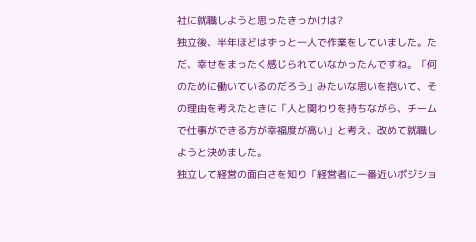社に就職しようと思ったきっかけは?
独立後、半年ほどはずっと一人で作業をしていました。ただ、幸せをまったく感じられていなかったんですね。「何のために働いているのだろう」みたいな思いを抱いて、その理由を考えたときに「人と関わりを持ちながら、チームで仕事ができる方が幸福度が高い」と考え、改めて就職しようと決めました。
独立して経営の面白さを知り「経営者に一番近いポジショ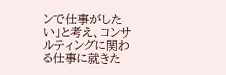ンで仕事がしたい」と考え、コンサルティングに関わる仕事に就きた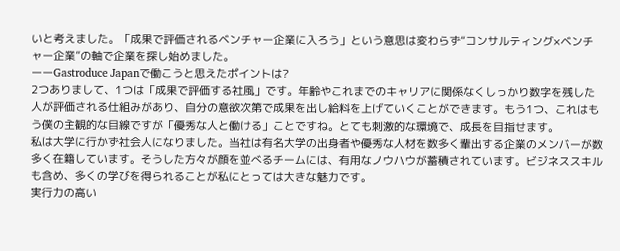いと考えました。「成果で評価されるベンチャー企業に入ろう」という意思は変わらず“コンサルティング×ベンチャー企業”の軸で企業を探し始めました。
ーーGastroduce Japanで働こうと思えたポイントは?
2つありまして、1つは「成果で評価する社風」です。年齢やこれまでのキャリアに関係なくしっかり数字を残した人が評価される仕組みがあり、自分の意欲次第で成果を出し給料を上げていくことができます。もう1つ、これはもう僕の主観的な目線ですが「優秀な人と働ける」ことですね。とても刺激的な環境で、成長を目指せます。
私は大学に行かず社会人になりました。当社は有名大学の出身者や優秀な人材を数多く輩出する企業のメンバーが数多く在籍しています。そうした方々が顔を並べるチームには、有用なノウハウが蓄積されています。ビジネススキルも含め、多くの学びを得られることが私にとっては大きな魅力です。
実行力の高い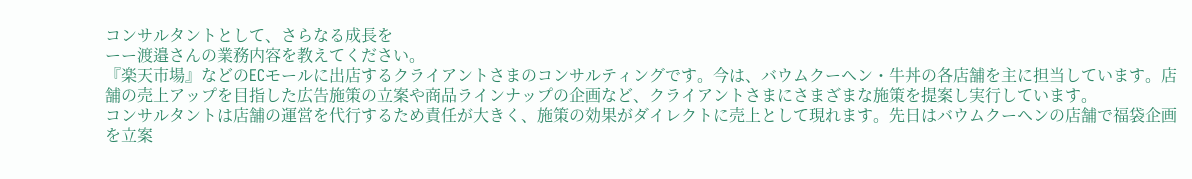コンサルタントとして、さらなる成長を
ーー渡邉さんの業務内容を教えてください。
『楽天市場』などのECモールに出店するクライアントさまのコンサルティングです。今は、バウムクーヘン・牛丼の各店舗を主に担当しています。店舗の売上アップを目指した広告施策の立案や商品ラインナップの企画など、クライアントさまにさまざまな施策を提案し実行しています。
コンサルタントは店舗の運営を代行するため責任が大きく、施策の効果がダイレクトに売上として現れます。先日はバウムクーヘンの店舗で福袋企画を立案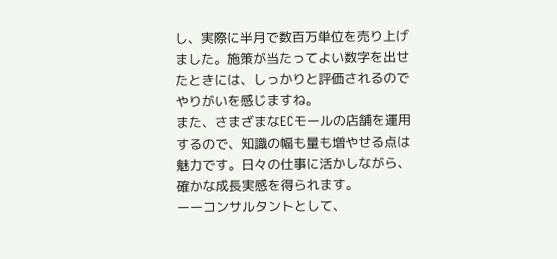し、実際に半月で数百万単位を売り上げました。施策が当たってよい数字を出せたときには、しっかりと評価されるのでやりがいを感じますね。
また、さまざまなECモールの店舗を運用するので、知識の幅も量も増やせる点は魅力です。日々の仕事に活かしながら、確かな成長実感を得られます。
ーーコンサルタントとして、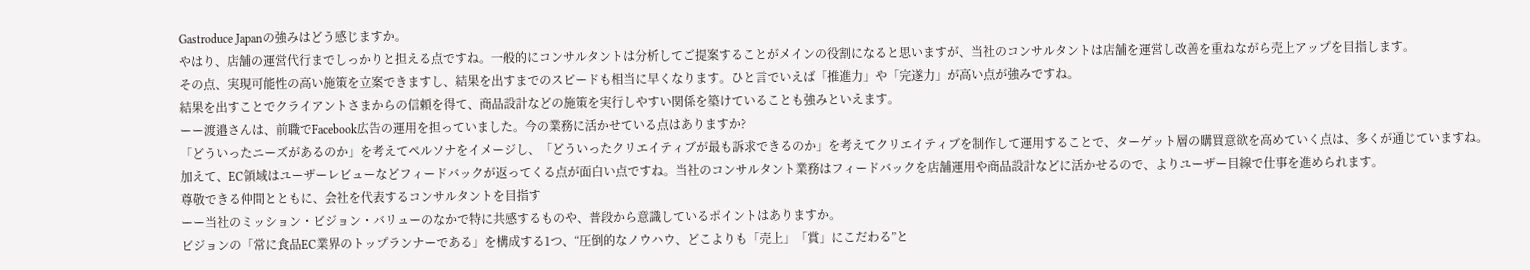Gastroduce Japanの強みはどう感じますか。
やはり、店舗の運営代行までしっかりと担える点ですね。一般的にコンサルタントは分析してご提案することがメインの役割になると思いますが、当社のコンサルタントは店舗を運営し改善を重ねながら売上アップを目指します。
その点、実現可能性の高い施策を立案できますし、結果を出すまでのスピードも相当に早くなります。ひと言でいえば「推進力」や「完遂力」が高い点が強みですね。
結果を出すことでクライアントさまからの信頼を得て、商品設計などの施策を実行しやすい関係を築けていることも強みといえます。
ーー渡邉さんは、前職でFacebook広告の運用を担っていました。今の業務に活かせている点はありますか?
「どういったニーズがあるのか」を考えてペルソナをイメージし、「どういったクリエイティブが最も訴求できるのか」を考えてクリエイティブを制作して運用することで、ターゲット層の購買意欲を高めていく点は、多くが通じていますね。
加えて、EC領域はユーザーレビューなどフィードバックが返ってくる点が面白い点ですね。当社のコンサルタント業務はフィードバックを店舗運用や商品設計などに活かせるので、よりユーザー目線で仕事を進められます。
尊敬できる仲間とともに、会社を代表するコンサルタントを目指す
ーー当社のミッション・ビジョン・バリューのなかで特に共感するものや、普段から意識しているポイントはありますか。
ビジョンの「常に食品EC業界のトップランナーである」を構成する1つ、“圧倒的なノウハウ、どこよりも「売上」「賞」にこだわる”と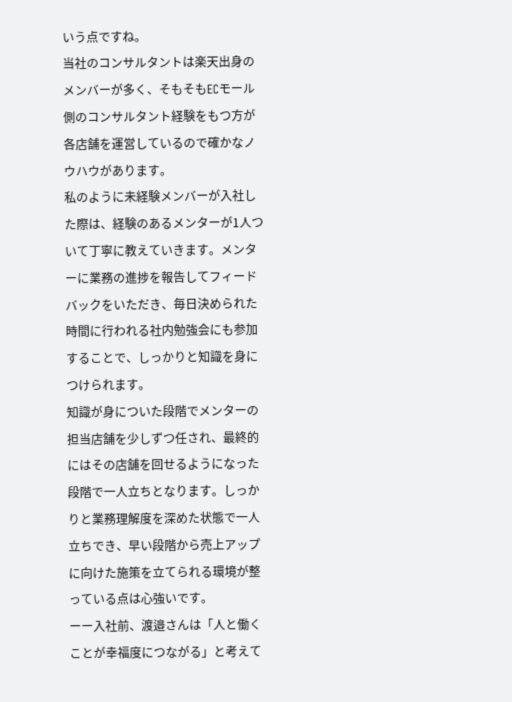いう点ですね。
当社のコンサルタントは楽天出身のメンバーが多く、そもそもECモール側のコンサルタント経験をもつ方が各店舗を運営しているので確かなノウハウがあります。
私のように未経験メンバーが入社した際は、経験のあるメンターが1人ついて丁寧に教えていきます。メンターに業務の進捗を報告してフィードバックをいただき、毎日決められた時間に行われる社内勉強会にも参加することで、しっかりと知識を身につけられます。
知識が身についた段階でメンターの担当店舗を少しずつ任され、最終的にはその店舗を回せるようになった段階で一人立ちとなります。しっかりと業務理解度を深めた状態で一人立ちでき、早い段階から売上アップに向けた施策を立てられる環境が整っている点は心強いです。
ーー入社前、渡邉さんは「人と働くことが幸福度につながる」と考えて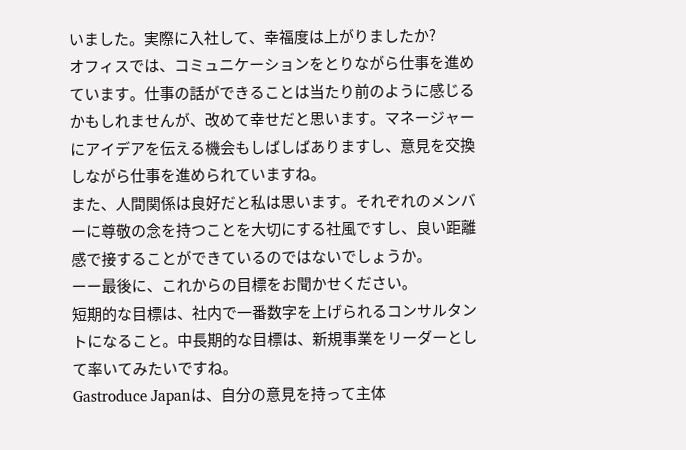いました。実際に入社して、幸福度は上がりましたか?
オフィスでは、コミュニケーションをとりながら仕事を進めています。仕事の話ができることは当たり前のように感じるかもしれませんが、改めて幸せだと思います。マネージャーにアイデアを伝える機会もしばしばありますし、意見を交換しながら仕事を進められていますね。
また、人間関係は良好だと私は思います。それぞれのメンバーに尊敬の念を持つことを大切にする社風ですし、良い距離感で接することができているのではないでしょうか。
ーー最後に、これからの目標をお聞かせください。
短期的な目標は、社内で一番数字を上げられるコンサルタントになること。中長期的な目標は、新規事業をリーダーとして率いてみたいですね。
Gastroduce Japanは、自分の意見を持って主体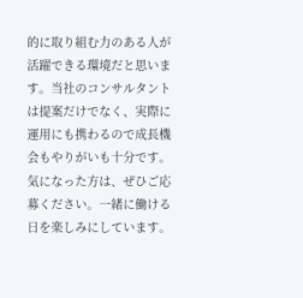的に取り組む力のある人が活躍できる環境だと思います。当社のコンサルタントは提案だけでなく、実際に運用にも携わるので成長機会もやりがいも十分です。気になった方は、ぜひご応募ください。一緒に働ける日を楽しみにしています。